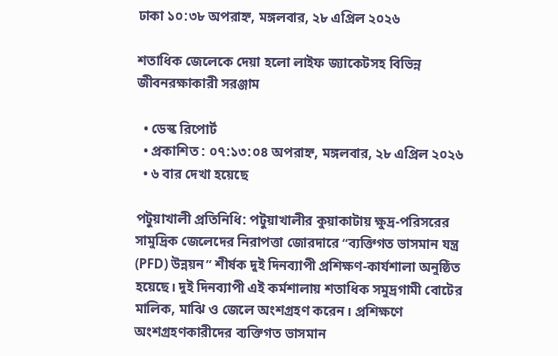ঢাকা ১০:৩৮ অপরাহ্ন, মঙ্গলবার, ২৮ এপ্রিল ২০২৬

শতাধিক জেলেকে দেয়া হলো লাইফ জ্যাকেটসহ বিভিন্ন জীবনরক্ষাকারী সরঞ্জাম

  • ডেস্ক রিপোর্ট
  • প্রকাশিত : ০৭:১৩:০৪ অপরাহ্ন, মঙ্গলবার, ২৮ এপ্রিল ২০২৬
  • ৬ বার দেখা হয়েছে

পটুয়াখালী প্রতিনিধি: পটুয়াখালীর কুয়াকাটায় ক্ষুদ্র-পরিসরের সামুদ্রিক জেলেদের নিরাপত্তা জোরদারে “ব্যক্তিগত ভাসমান যন্ত্র (PFD) উন্নয়ন” শীর্ষক দুই দিনব্যাপী প্রশিক্ষণ-কার্যশালা অনুষ্ঠিত হয়েছে। দুই দিনব্যাপী এই কর্মশালায় শতাধিক সমুদ্রগামী বোটের মালিক, মাঝি ও জেলে অংশগ্রহণ করেন। প্রশিক্ষণে অংশগ্রহণকারীদের ব্যক্তিগত ভাসমান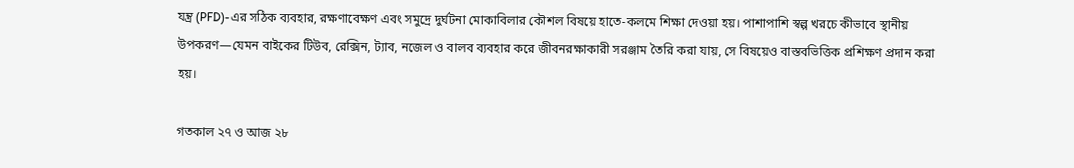যন্ত্র (PFD)-এর সঠিক ব্যবহার, রক্ষণাবেক্ষণ এবং সমুদ্রে দুর্ঘটনা মোকাবিলার কৌশল বিষয়ে হাতে-কলমে শিক্ষা দেওয়া হয়। পাশাপাশি স্বল্প খরচে কীভাবে স্থানীয় উপকরণ—যেমন বাইকের টিউব, রেক্সিন, ট্যাব, নজেল ও বালব ব্যবহার করে জীবনরক্ষাকারী সরঞ্জাম তৈরি করা যায়, সে বিষয়েও বাস্তবভিত্তিক প্রশিক্ষণ প্রদান করা হয়।

গতকাল ২৭ ও আজ ২৮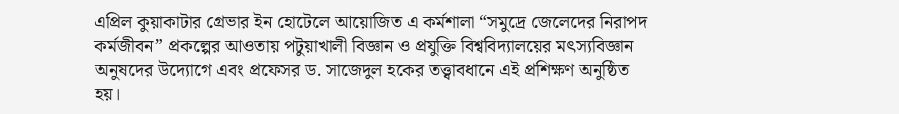এপ্রিল কুয়াকাটার গ্রেভার ইন হোটেলে আয়োজিত এ কর্মশালা “সমুদ্রে জেলেদের নিরাপদ কর্মজীবন” প্রকল্পের আওতায় পটুয়াখালী বিজ্ঞান ও প্রযুক্তি বিশ্ববিদ্যালয়ের মৎস্যবিজ্ঞান অনুষদের উদ্যোগে এবং প্রফেসর ড. সাজেদুল হকের তত্ত্বাবধানে এই প্রশিক্ষণ অনুষ্ঠিত হয়।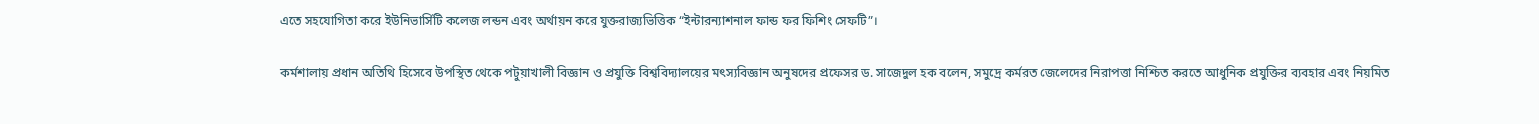এতে সহযোগিতা করে ইউনিভার্সিটি কলেজ লন্ডন এবং অর্থায়ন করে যুক্তরাজ্যভিত্তিক “ইন্টারন্যাশনাল ফান্ড ফর ফিশিং সেফটি”।

কর্মশালায় প্রধান অতিথি হিসেবে উপস্থিত থেকে পটুয়াখালী বিজ্ঞান ও প্রযুক্তি বিশ্ববিদ্যালয়ের মৎস্যবিজ্ঞান অনুষদের প্রফেসর ড. সাজেদুল হক বলেন, সমুদ্রে কর্মরত জেলেদের নিরাপত্তা নিশ্চিত করতে আধুনিক প্রযুক্তির ব্যবহার এবং নিয়মিত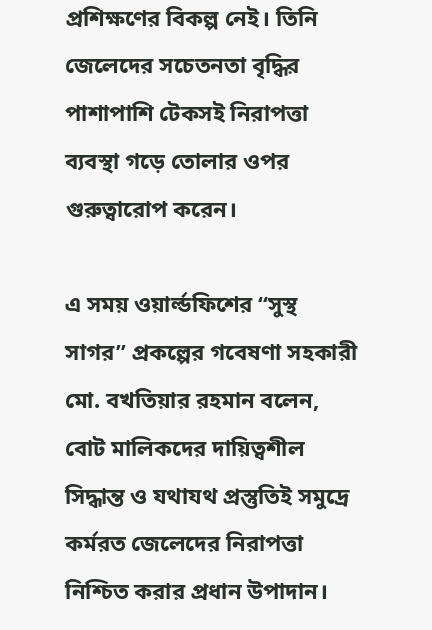প্রশিক্ষণের বিকল্প নেই। তিনি জেলেদের সচেতনতা বৃদ্ধির পাশাপাশি টেকসই নিরাপত্তা ব্যবস্থা গড়ে তোলার ওপর গুরুত্বারোপ করেন।

এ সময় ওয়ার্ল্ডফিশের “সুস্থ সাগর” প্রকল্পের গবেষণা সহকারী মো. বখতিয়ার রহমান বলেন, বোট মালিকদের দায়িত্বশীল সিদ্ধান্ত ও যথাযথ প্রস্তুতিই সমুদ্রে কর্মরত জেলেদের নিরাপত্তা নিশ্চিত করার প্রধান উপাদান।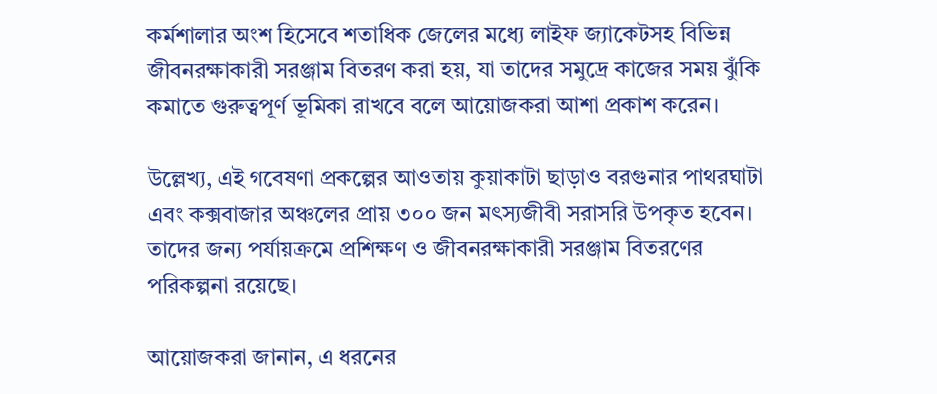কর্মশালার অংশ হিসেবে শতাধিক জেলের মধ্যে লাইফ জ্যাকেটসহ বিভিন্ন জীবনরক্ষাকারী সরঞ্জাম বিতরণ করা হয়, যা তাদের সমুদ্রে কাজের সময় ঝুঁকি কমাতে গুরুত্বপূর্ণ ভূমিকা রাখবে বলে আয়োজকরা আশা প্রকাশ করেন।

উল্লেখ্য, এই গবেষণা প্রকল্পের আওতায় কুয়াকাটা ছাড়াও বরগুনার পাথরঘাটা এবং কক্সবাজার অঞ্চলের প্রায় ৩০০ জন মৎস্যজীবী সরাসরি উপকৃত হবেন। তাদের জন্য পর্যায়ক্রমে প্রশিক্ষণ ও জীবনরক্ষাকারী সরঞ্জাম বিতরণের পরিকল্পনা রয়েছে।

আয়োজকরা জানান, এ ধরনের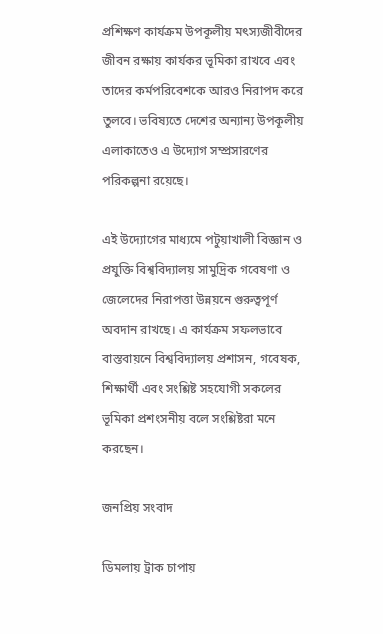প্রশিক্ষণ কার্যক্রম উপকূলীয় মৎস্যজীবীদের জীবন রক্ষায় কার্যকর ভূমিকা রাখবে এবং তাদের কর্মপরিবেশকে আরও নিরাপদ করে তুলবে। ভবিষ্যতে দেশের অন্যান্য উপকূলীয় এলাকাতেও এ উদ্যোগ সম্প্রসারণের পরিকল্পনা রয়েছে।

এই উদ্যোগের মাধ্যমে পটুয়াখালী বিজ্ঞান ও প্রযুক্তি বিশ্ববিদ্যালয় সামুদ্রিক গবেষণা ও জেলেদের নিরাপত্তা উন্নয়নে গুরুত্বপূর্ণ অবদান রাখছে। এ কার্যক্রম সফলভাবে বাস্তবায়নে বিশ্ববিদ্যালয় প্রশাসন, গবেষক, শিক্ষার্থী এবং সংশ্লিষ্ট সহযোগী সকলের ভূমিকা প্রশংসনীয় বলে সংশ্লিষ্টরা মনে করছেন।

জনপ্রিয় সংবাদ

ডিমলায় ট্রাক চাপায়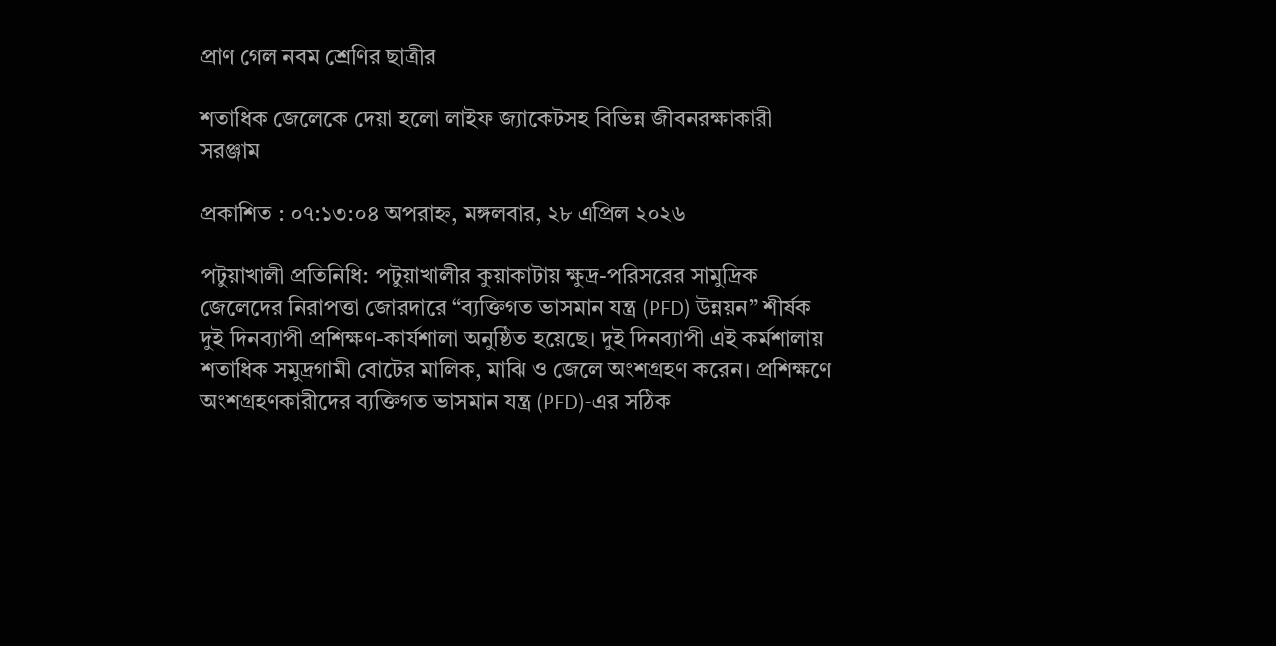প্রাণ গেল নবম শ্রেণির ছাত্রীর

শতাধিক জেলেকে দেয়া হলো লাইফ জ্যাকেটসহ বিভিন্ন জীবনরক্ষাকারী সরঞ্জাম

প্রকাশিত : ০৭:১৩:০৪ অপরাহ্ন, মঙ্গলবার, ২৮ এপ্রিল ২০২৬

পটুয়াখালী প্রতিনিধি: পটুয়াখালীর কুয়াকাটায় ক্ষুদ্র-পরিসরের সামুদ্রিক জেলেদের নিরাপত্তা জোরদারে “ব্যক্তিগত ভাসমান যন্ত্র (PFD) উন্নয়ন” শীর্ষক দুই দিনব্যাপী প্রশিক্ষণ-কার্যশালা অনুষ্ঠিত হয়েছে। দুই দিনব্যাপী এই কর্মশালায় শতাধিক সমুদ্রগামী বোটের মালিক, মাঝি ও জেলে অংশগ্রহণ করেন। প্রশিক্ষণে অংশগ্রহণকারীদের ব্যক্তিগত ভাসমান যন্ত্র (PFD)-এর সঠিক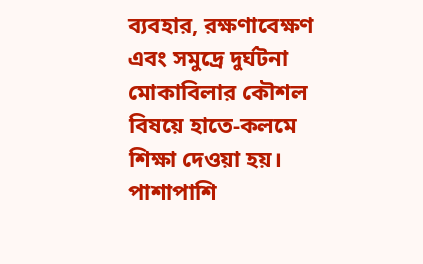ব্যবহার, রক্ষণাবেক্ষণ এবং সমুদ্রে দুর্ঘটনা মোকাবিলার কৌশল বিষয়ে হাতে-কলমে শিক্ষা দেওয়া হয়। পাশাপাশি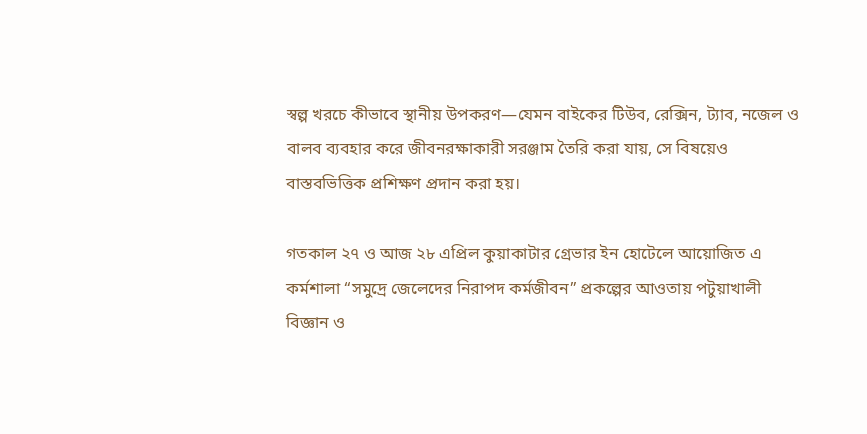স্বল্প খরচে কীভাবে স্থানীয় উপকরণ—যেমন বাইকের টিউব, রেক্সিন, ট্যাব, নজেল ও বালব ব্যবহার করে জীবনরক্ষাকারী সরঞ্জাম তৈরি করা যায়, সে বিষয়েও বাস্তবভিত্তিক প্রশিক্ষণ প্রদান করা হয়।

গতকাল ২৭ ও আজ ২৮ এপ্রিল কুয়াকাটার গ্রেভার ইন হোটেলে আয়োজিত এ কর্মশালা “সমুদ্রে জেলেদের নিরাপদ কর্মজীবন” প্রকল্পের আওতায় পটুয়াখালী বিজ্ঞান ও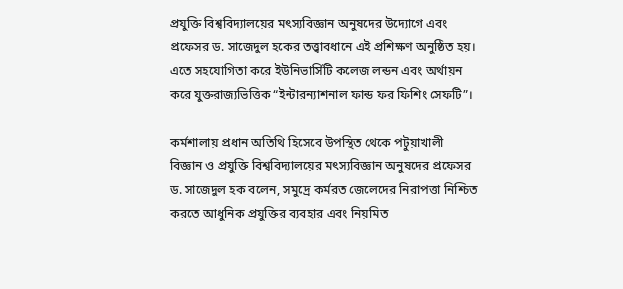প্রযুক্তি বিশ্ববিদ্যালয়ের মৎস্যবিজ্ঞান অনুষদের উদ্যোগে এবং প্রফেসর ড. সাজেদুল হকের তত্ত্বাবধানে এই প্রশিক্ষণ অনুষ্ঠিত হয়। এতে সহযোগিতা করে ইউনিভার্সিটি কলেজ লন্ডন এবং অর্থায়ন করে যুক্তরাজ্যভিত্তিক “ইন্টারন্যাশনাল ফান্ড ফর ফিশিং সেফটি”।

কর্মশালায় প্রধান অতিথি হিসেবে উপস্থিত থেকে পটুয়াখালী বিজ্ঞান ও প্রযুক্তি বিশ্ববিদ্যালয়ের মৎস্যবিজ্ঞান অনুষদের প্রফেসর ড. সাজেদুল হক বলেন, সমুদ্রে কর্মরত জেলেদের নিরাপত্তা নিশ্চিত করতে আধুনিক প্রযুক্তির ব্যবহার এবং নিয়মিত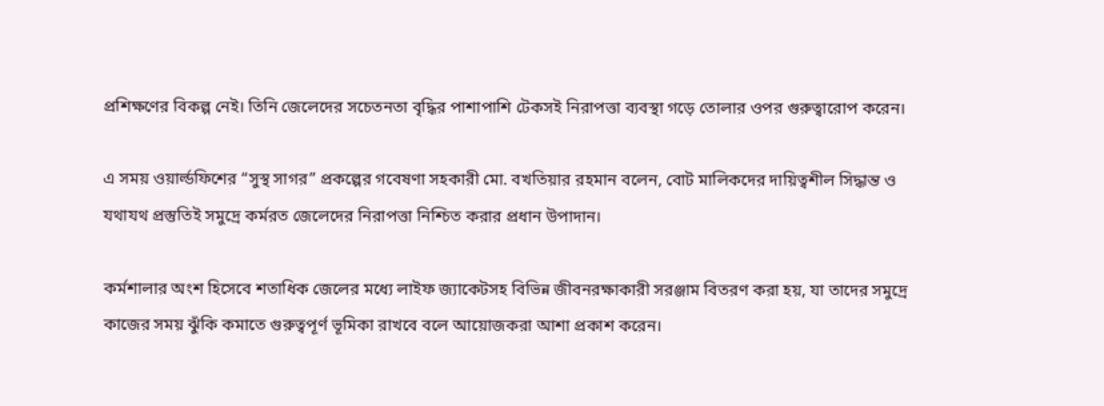প্রশিক্ষণের বিকল্প নেই। তিনি জেলেদের সচেতনতা বৃদ্ধির পাশাপাশি টেকসই নিরাপত্তা ব্যবস্থা গড়ে তোলার ওপর গুরুত্বারোপ করেন।

এ সময় ওয়ার্ল্ডফিশের “সুস্থ সাগর” প্রকল্পের গবেষণা সহকারী মো. বখতিয়ার রহমান বলেন, বোট মালিকদের দায়িত্বশীল সিদ্ধান্ত ও যথাযথ প্রস্তুতিই সমুদ্রে কর্মরত জেলেদের নিরাপত্তা নিশ্চিত করার প্রধান উপাদান।

কর্মশালার অংশ হিসেবে শতাধিক জেলের মধ্যে লাইফ জ্যাকেটসহ বিভিন্ন জীবনরক্ষাকারী সরঞ্জাম বিতরণ করা হয়, যা তাদের সমুদ্রে কাজের সময় ঝুঁকি কমাতে গুরুত্বপূর্ণ ভূমিকা রাখবে বলে আয়োজকরা আশা প্রকাশ করেন।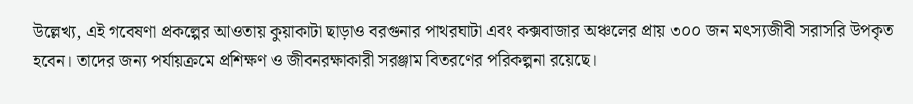উল্লেখ্য, এই গবেষণা প্রকল্পের আওতায় কুয়াকাটা ছাড়াও বরগুনার পাথরঘাটা এবং কক্সবাজার অঞ্চলের প্রায় ৩০০ জন মৎস্যজীবী সরাসরি উপকৃত হবেন। তাদের জন্য পর্যায়ক্রমে প্রশিক্ষণ ও জীবনরক্ষাকারী সরঞ্জাম বিতরণের পরিকল্পনা রয়েছে।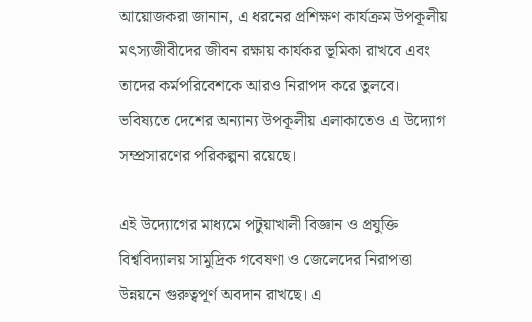আয়োজকরা জানান, এ ধরনের প্রশিক্ষণ কার্যক্রম উপকূলীয় মৎস্যজীবীদের জীবন রক্ষায় কার্যকর ভূমিকা রাখবে এবং তাদের কর্মপরিবেশকে আরও নিরাপদ করে তুলবে। ভবিষ্যতে দেশের অন্যান্য উপকূলীয় এলাকাতেও এ উদ্যোগ সম্প্রসারণের পরিকল্পনা রয়েছে।

এই উদ্যোগের মাধ্যমে পটুয়াখালী বিজ্ঞান ও প্রযুক্তি বিশ্ববিদ্যালয় সামুদ্রিক গবেষণা ও জেলেদের নিরাপত্তা উন্নয়নে গুরুত্বপূর্ণ অবদান রাখছে। এ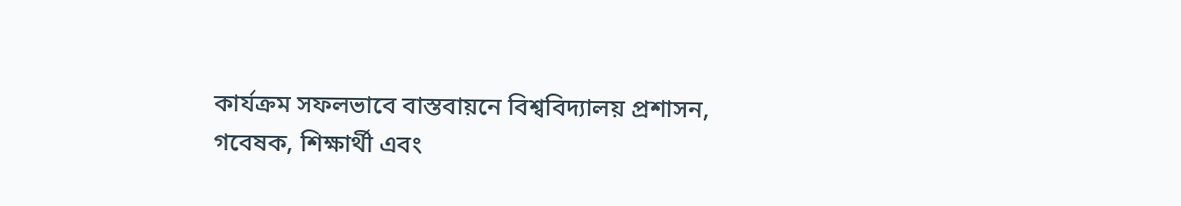কার্যক্রম সফলভাবে বাস্তবায়নে বিশ্ববিদ্যালয় প্রশাসন, গবেষক, শিক্ষার্থী এবং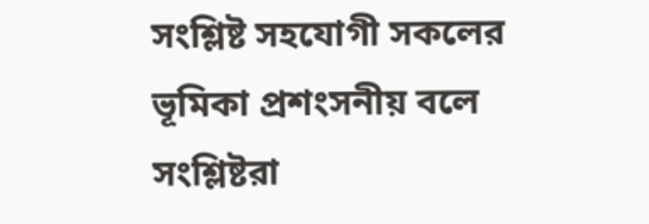সংশ্লিষ্ট সহযোগী সকলের ভূমিকা প্রশংসনীয় বলে সংশ্লিষ্টরা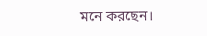মনে করছেন।